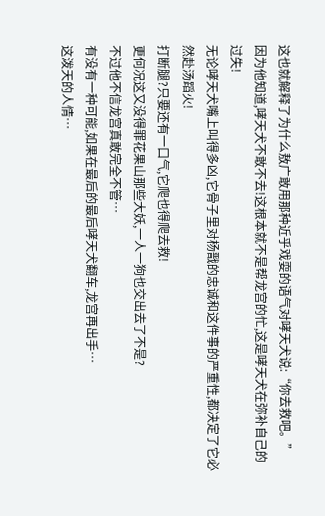这也就解释了为什么敖广敢用那种近乎戏耍的语气对哮天犬说:“你去救吧。”
因为他知道,哮天犬不敢不去!这根本就不是帮龙宫的忙,这是哮天犬在弥补自己的过失!
无论哮天犬嘴上叫得多凶,它骨子里对杨戬的忠诚和这件事的严重性,都决定了它必然赴汤蹈火!
打断腿?只要还有一口气,它爬也得爬去救!
更何况这又没得罪花果山那些大妖,一人一狗也交出去了不是?
不过他不信龙宫真敢完全不管…
有没有一种可能,如果在最后的最后哮天犬翻车,龙宫再出手…
这泼天的人情…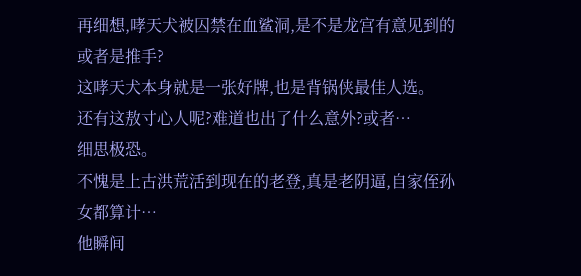再细想,哮天犬被囚禁在血鲨洞,是不是龙宫有意见到的或者是推手?
这哮天犬本身就是一张好牌,也是背锅侠最佳人选。
还有这敖寸心人呢?难道也出了什么意外?或者…
细思极恐。
不愧是上古洪荒活到现在的老登,真是老阴逼,自家侄孙女都算计…
他瞬间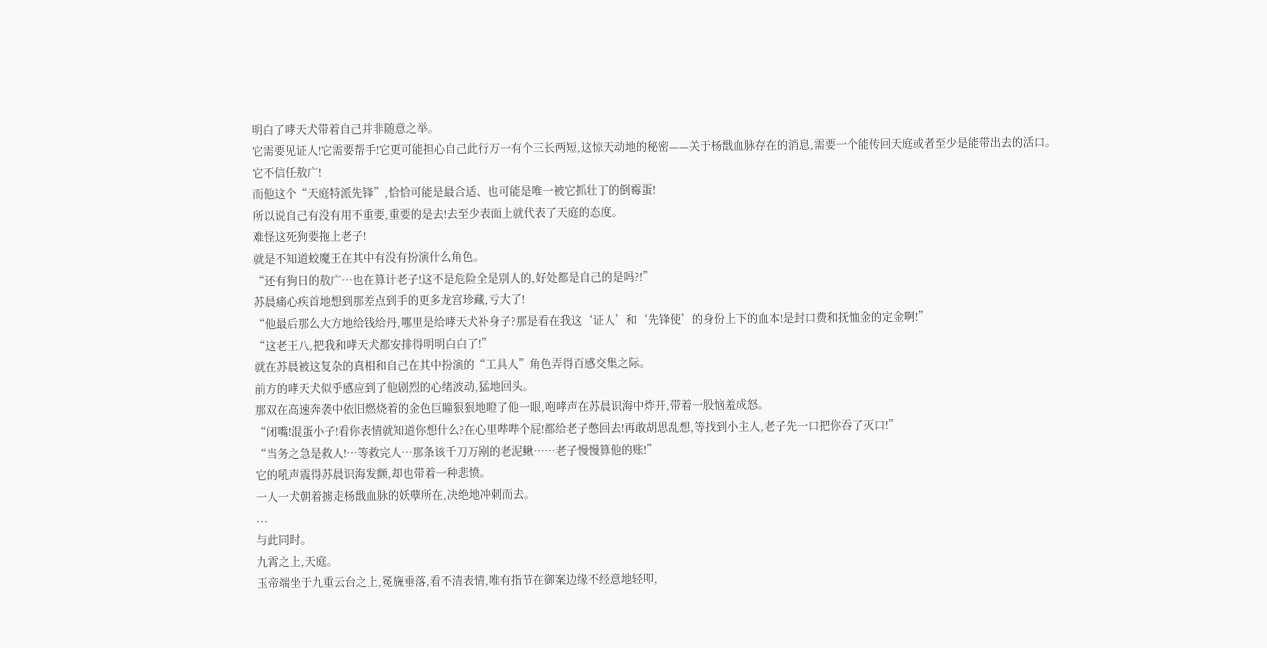明白了哮天犬带着自己并非随意之举。
它需要见证人!它需要帮手!它更可能担心自己此行万一有个三长两短,这惊天动地的秘密——关于杨戬血脉存在的消息,需要一个能传回天庭或者至少是能带出去的活口。
它不信任敖广!
而他这个“天庭特派先锋”,恰恰可能是最合适、也可能是唯一被它抓壮丁的倒霉蛋!
所以说自己有没有用不重要,重要的是去!去至少表面上就代表了天庭的态度。
难怪这死狗要拖上老子!
就是不知道蛟魔王在其中有没有扮演什么角色。
“还有狗日的敖广…也在算计老子!这不是危险全是别人的,好处都是自己的是吗?!”
苏晨痛心疾首地想到那差点到手的更多龙宫珍藏,亏大了!
“他最后那么大方地给钱给丹,哪里是给哮天犬补身子?那是看在我这‘证人’和‘先锋使’的身份上下的血本!是封口费和抚恤金的定金啊!”
“这老王八,把我和哮天犬都安排得明明白白了!”
就在苏晨被这复杂的真相和自己在其中扮演的“工具人”角色弄得百感交集之际。
前方的哮天犬似乎感应到了他剧烈的心绪波动,猛地回头。
那双在高速奔袭中依旧燃烧着的金色巨瞳狠狠地瞪了他一眼,咆哮声在苏晨识海中炸开,带着一股恼羞成怒。
“闭嘴!混蛋小子!看你表情就知道你想什么?在心里哔哔个屁!都给老子憋回去!再敢胡思乱想,等找到小主人,老子先一口把你吞了灭口!”
“当务之急是救人!…等救完人…那条该千刀万剐的老泥鳅……老子慢慢算他的账!”
它的吼声震得苏晨识海发颤,却也带着一种悲愤。
一人一犬朝着掳走杨戬血脉的妖孽所在,决绝地冲刺而去。
...
与此同时。
九霄之上,天庭。
玉帝端坐于九重云台之上,冕旒垂落,看不清表情,唯有指节在御案边缘不经意地轻叩,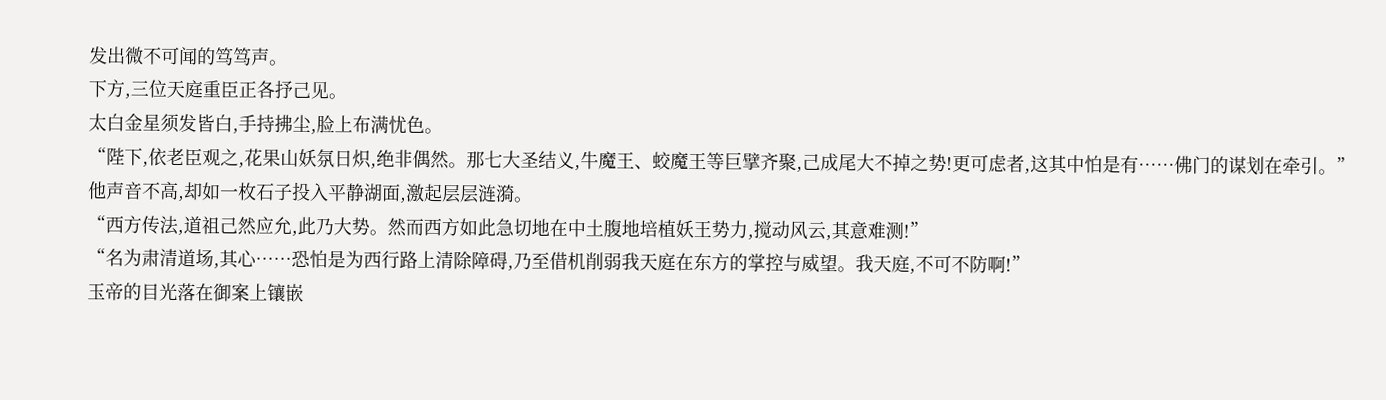发出微不可闻的笃笃声。
下方,三位天庭重臣正各抒己见。
太白金星须发皆白,手持拂尘,脸上布满忧色。
“陛下,依老臣观之,花果山妖氛日炽,绝非偶然。那七大圣结义,牛魔王、蛟魔王等巨擘齐聚,己成尾大不掉之势!更可虑者,这其中怕是有……佛门的谋划在牵引。”
他声音不高,却如一枚石子投入平静湖面,激起层层涟漪。
“西方传法,道祖己然应允,此乃大势。然而西方如此急切地在中土腹地培植妖王势力,搅动风云,其意难测!”
“名为肃清道场,其心……恐怕是为西行路上清除障碍,乃至借机削弱我天庭在东方的掌控与威望。我天庭,不可不防啊!”
玉帝的目光落在御案上镶嵌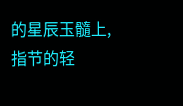的星辰玉髓上,指节的轻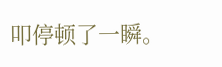叩停顿了一瞬。